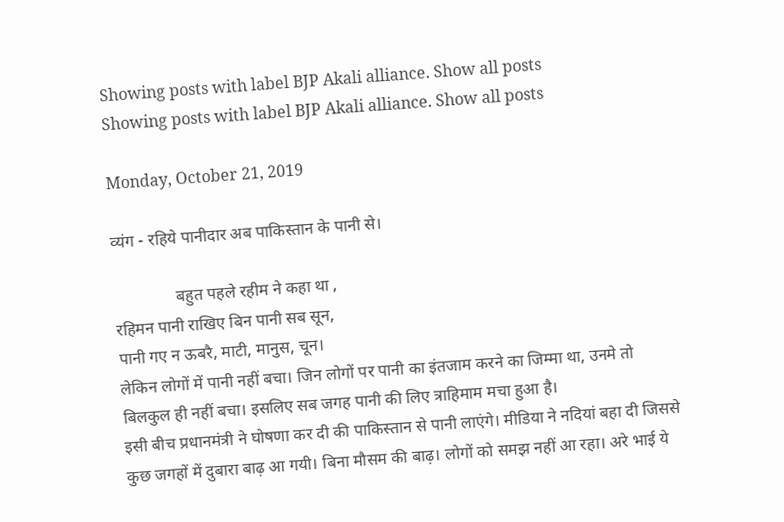Showing posts with label BJP Akali alliance. Show all posts
Showing posts with label BJP Akali alliance. Show all posts

Monday, October 21, 2019

व्यंग - रहिये पानीदार अब पाकिस्तान के पानी से।

               बहुत पहले रहीम ने कहा था ,
रहिमन पानी राखिए बिन पानी सब सून,
पानी गए न ऊबरै, माटी, मानुस, चून।
लेकिन लोगों में पानी नहीं बचा। जिन लोगों पर पानी का इंतजाम करने का जिम्मा था, उनमे तो बिलकुल ही नहीं बचा। इसलिए सब जगह पानी की लिए त्राहिमाम मचा हुआ है।
इसी बीच प्रधानमंत्री ने घोषणा कर दी की पाकिस्तान से पानी लाएंगे। मीडिया ने नदियां बहा दी जिससे कुछ जगहों में दुबारा बाढ़ आ गयी। बिना मौसम की बाढ़। लोगों को समझ नहीं आ रहा। अरे भाई ये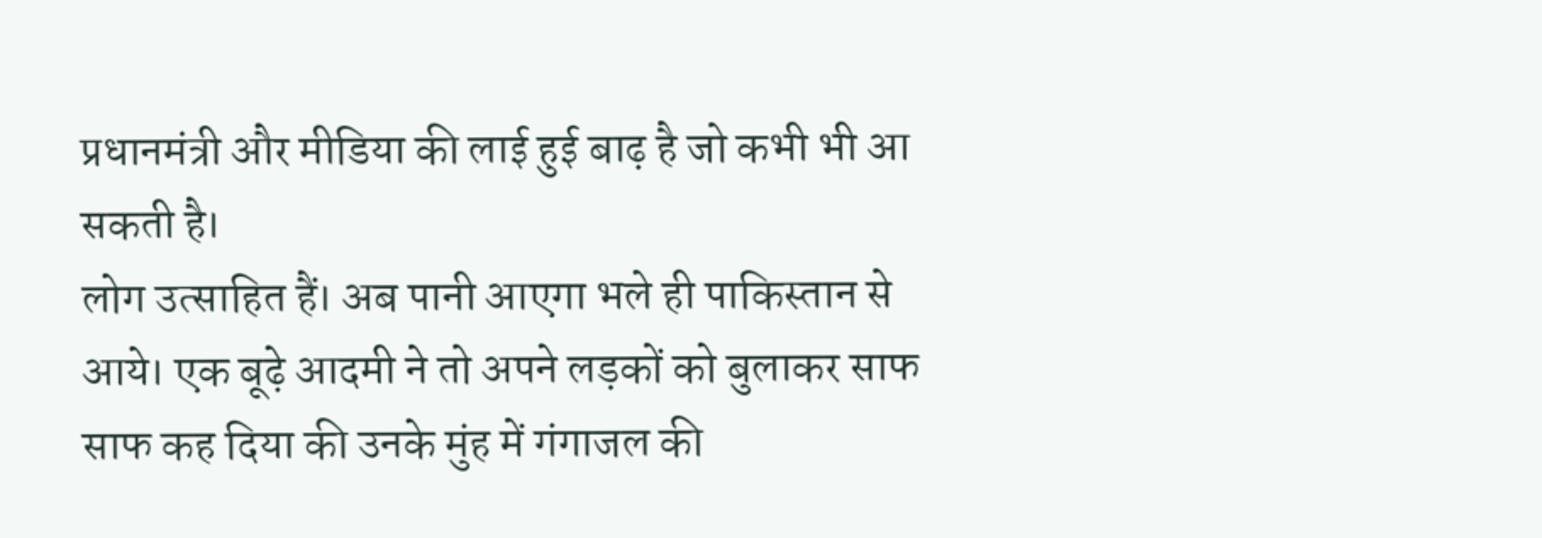प्रधानमंत्री और मीडिया की लाई हुई बाढ़ है जो कभी भी आ सकती है।
लोग उत्साहित हैं। अब पानी आएगा भले ही पाकिस्तान से आये। एक बूढ़े आदमी ने तो अपने लड़कों को बुलाकर साफ साफ कह दिया की उनके मुंह में गंगाजल की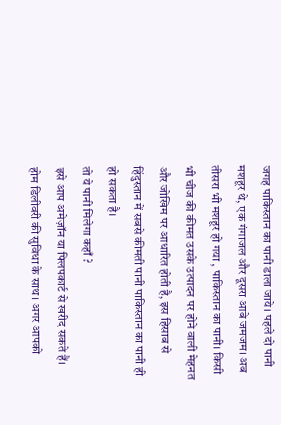जगह पाकिस्तान का पानी डाला जाये। पहले दो पानी मशहूर थे, एक गंगाजल और दूसरा आबे जमजम। अब तीसरा भी मशहूर हो गया , पाकिस्तान का पानी। किसी भी चीज की कीमत उसके उत्पादन पर होने वाली मेहनत और जोखिम पर आधारित होती है, इस हिसाब से हिंदुस्तान में सबसे कीमती पानी पाकिस्तान का पानी ही हो सकता है।
तो ये पानी मिलेगा कहाँ ?
इसे आप अमेज़ॉन या फ्लिपकार्ट से खरीद सकते हैं। होम डिलीवरी की सुविधा के साथ। अगर आपको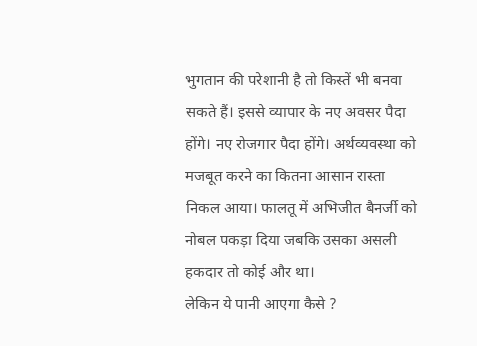भुगतान की परेशानी है तो किस्तें भी बनवा सकते हैं। इससे व्यापार के नए अवसर पैदा होंगे। नए रोजगार पैदा होंगे। अर्थव्यवस्था को मजबूत करने का कितना आसान रास्ता निकल आया। फालतू में अभिजीत बैनर्जी को नोबल पकड़ा दिया जबकि उसका असली हकदार तो कोई और था।
लेकिन ये पानी आएगा कैसे ?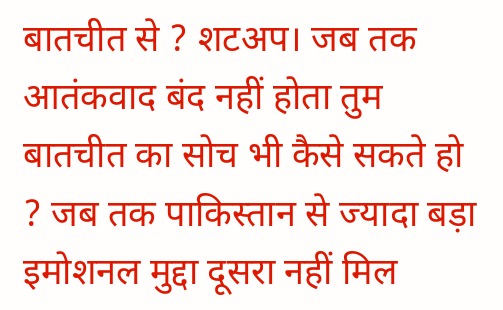बातचीत से ? शटअप। जब तक आतंकवाद बंद नहीं होता तुम  बातचीत का सोच भी कैसे सकते हो ? जब तक पाकिस्तान से ज्यादा बड़ा इमोशनल मुद्दा दूसरा नहीं मिल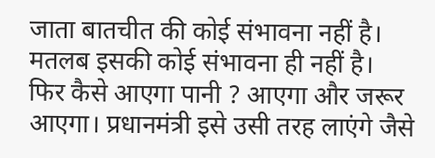जाता बातचीत की कोई संभावना नहीं है। मतलब इसकी कोई संभावना ही नहीं है।
फिर कैसे आएगा पानी ? आएगा और जरूर आएगा। प्रधानमंत्री इसे उसी तरह लाएंगे जैसे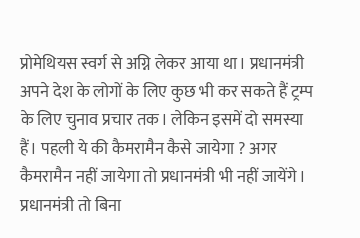प्रोमेथियस स्वर्ग से अग्नि लेकर आया था। प्रधानमंत्री अपने देश के लोगों के लिए कुछ भी कर सकते हैं ट्रम्प के लिए चुनाव प्रचार तक। लेकिन इसमें दो समस्या हैं। पहली ये की कैमरामैन कैसे जायेगा ? अगर कैमरामैन नहीं जायेगा तो प्रधानमंत्री भी नहीं जायेंगे। प्रधानमंत्री तो बिना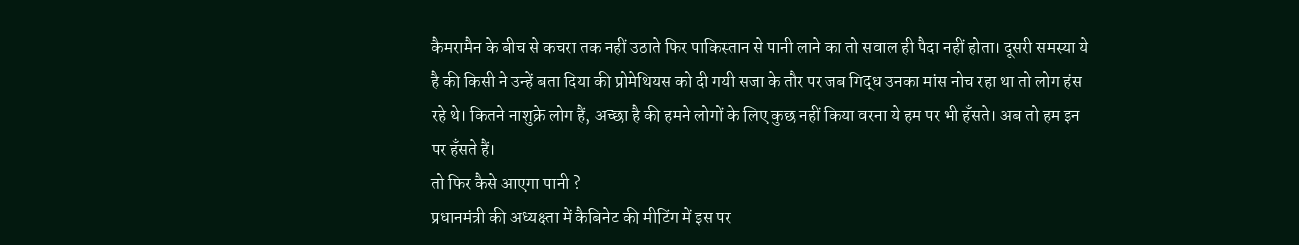कैमरामैन के बीच से कचरा तक नहीं उठाते फिर पाकिस्तान से पानी लाने का तो सवाल ही पैदा नहीं होता। दूसरी समस्या ये है की किसी ने उन्हें बता दिया की प्रोमेथियस को दी गयी सजा के तौर पर जब गिद्ध उनका मांस नोच रहा था तो लोग हंस रहे थे। कितने नाशुक्रे लोग हैं, अच्छा है की हमने लोगों के लिए कुछ नहीं किया वरना ये हम पर भी हँसते। अब तो हम इन पर हँसते हैं।
तो फिर कैसे आएगा पानी ?
प्रधानमंत्री की अध्यक्ष्ता में कैबिनेट की मीटिंग में इस पर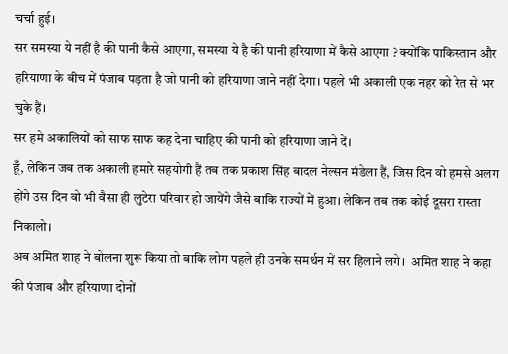चर्चा हुई।
सर समस्या ये नहीं है की पानी कैसे आएगा, समस्या ये है की पानी हरियाणा में कैसे आएगा ? क्योंकि पाकिस्तान और हरियाणा के बीच में पंजाब पड़ता है जो पानी को हरियाणा जाने नहीं देगा। पहले भी अकाली एक नहर को रेत से भर चुके हैं।
सर हमे अकालियों को साफ साफ कह देना चाहिए की पानी को हरियाणा जाने दें।
हूँ, लेकिन जब तक अकाली हमारे सहयोगी हैं तब तक प्रकाश सिंह बादल नेल्सन मंडेला हैं, जिस दिन वो हमसे अलग होंगे उस दिन वो भी वैसा ही लुटेरा परिवार हो जायेंगे जैसे बाकि राज्यों में हुआ। लेकिन तब तक कोई दूसरा रास्ता निकालो।
अब अमित शाह ने बोलना शुरू किया तो बाकि लोग पहले ही उनके समर्थन में सर हिलाने लगे।  अमित शाह ने कहा की पंजाब और हरियाणा दोनों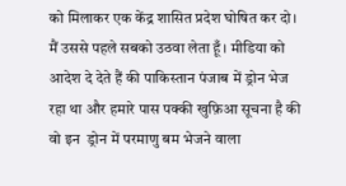को मिलाकर एक केंद्र शासित प्रदेश घोषित कर दो। मैं उससे पहले सबको उठवा लेता हूँ। मीडिया को आदेश दे देते हैं की पाकिस्तान पंजाब में ड्रोन भेज रहा था और हमारे पास पक्की खुफ़िआ सूचना है की वो इन  ड्रोन में परमाणु बम भेजने वाला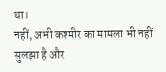था।
नहीं, अभी कश्मीर का मामला भी नहीं सुलझा है और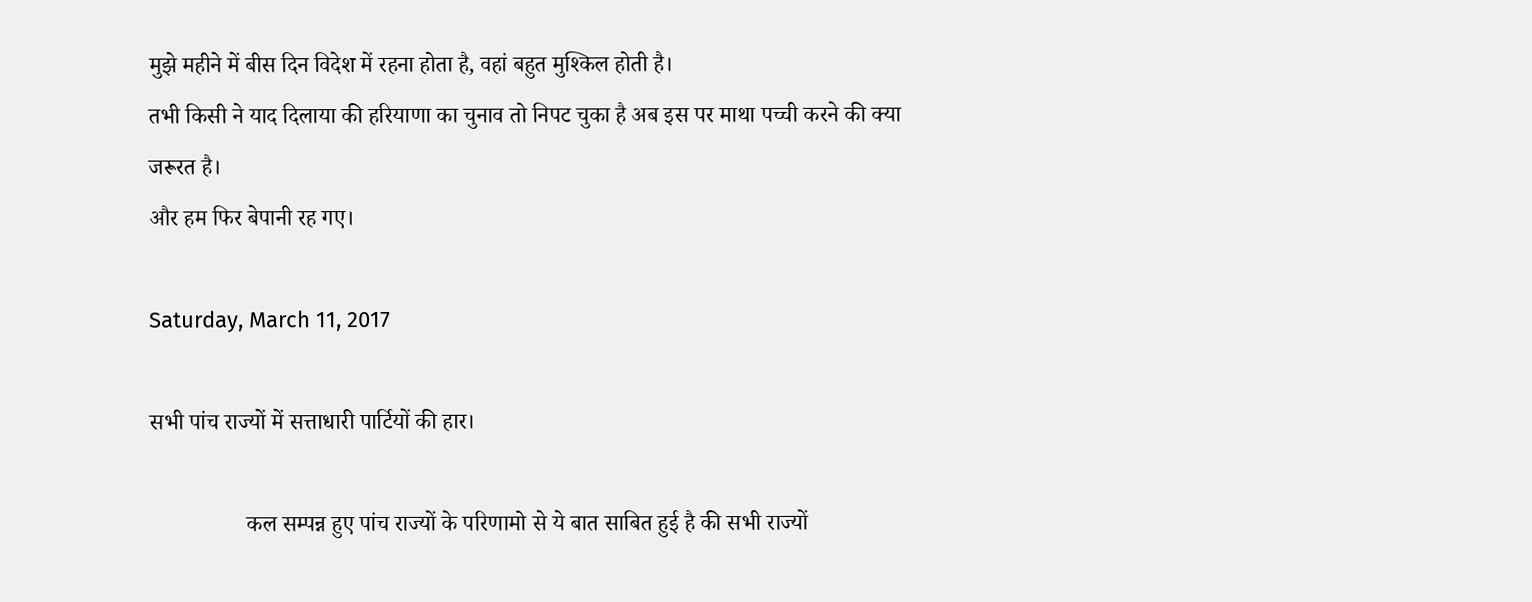मुझे महीने में बीस दिन विदेश में रहना होता है, वहां बहुत मुश्किल होती है।
तभी किसी ने याद दिलाया की हरियाणा का चुनाव तो निपट चुका है अब इस पर माथा पच्ची करने की क्या जरूरत है।
और हम फिर बेपानी रह गए।

Saturday, March 11, 2017

सभी पांच राज्यों में सत्ताधारी पार्टियों की हार।

                 कल सम्पन्न हुए पांच राज्यों के परिणामो से ये बात साबित हुई है की सभी राज्यों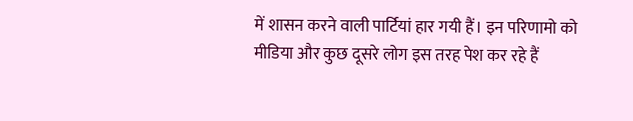में शासन करने वाली पार्टियां हार गयी हैं। इन परिणामो को मीडिया और कुछ दूसरे लोग इस तरह पेश कर रहे हैं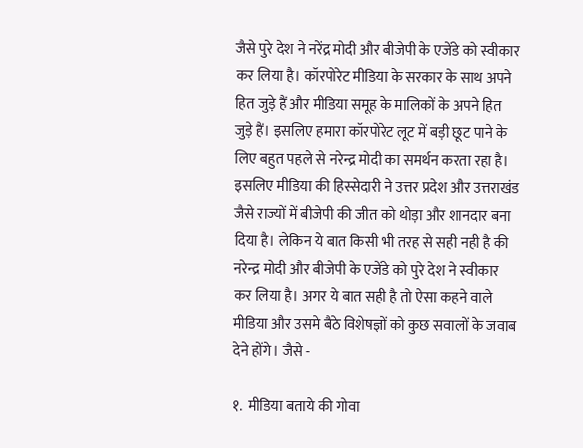जैसे पुरे देश ने नरेंद्र मोदी और बीजेपी के एजेंडे को स्वीकार कर लिया है। कॉरपोरेट मीडिया के सरकार के साथ अपने हित जुड़े हैं और मीडिया समूह के मालिकों के अपने हित जुड़े हैं। इसलिए हमारा कॉरपोरेट लूट में बड़ी छूट पाने के लिए बहुत पहले से नरेन्द्र मोदी का समर्थन करता रहा है। इसलिए मीडिया की हिस्सेदारी ने उत्तर प्रदेश और उत्तराखंड जैसे राज्यों में बीजेपी की जीत को थोड़ा और शानदार बना दिया है। लेकिन ये बात किसी भी तरह से सही नही है की नरेन्द्र मोदी और बीजेपी के एजेंडे को पुरे देश ने स्वीकार कर लिया है। अगर ये बात सही है तो ऐसा कहने वाले मीडिया और उसमे बैठे विशेषज्ञों को कुछ सवालों के जवाब देने होंगे। जैसे -

१.  मीडिया बताये की गोवा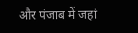और पंजाब में जहां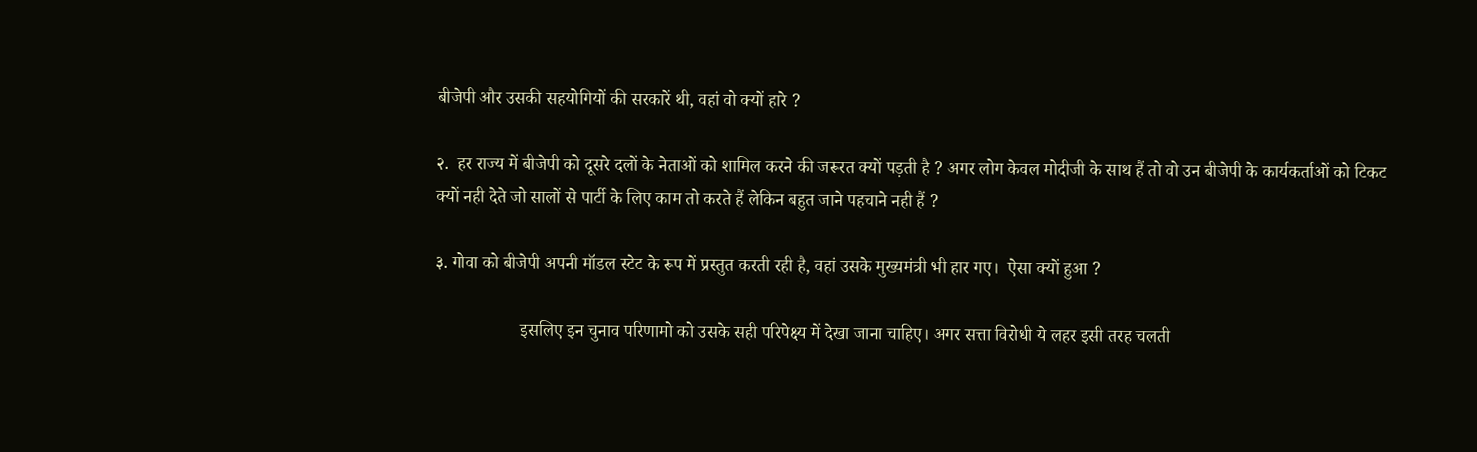बीजेपी और उसकी सहयोगियों की सरकारें थी, वहां वो क्यों हारे ?

२.  हर राज्य में बीजेपी को दूसरे दलों के नेताओं को शामिल करने की जरूरत क्यों पड़ती है ? अगर लोग केवल मोदीजी के साथ हैं तो वो उन बीजेपी के कार्यकर्ताओं को टिकट क्यों नही देते जो सालों से पार्टी के लिए काम तो करते हैं लेकिन बहुत जाने पहचाने नही हैं ?

३. गोवा को बीजेपी अपनी मॉडल स्टेट के रूप में प्रस्तुत करती रही है, वहां उसके मुख्यमंत्री भी हार गए।  ऐसा क्यों हुआ ?

                   इसलिए इन चुनाव परिणामो को उसके सही परिपेक्ष्य में देखा जाना चाहिए। अगर सत्ता विरोधी ये लहर इसी तरह चलती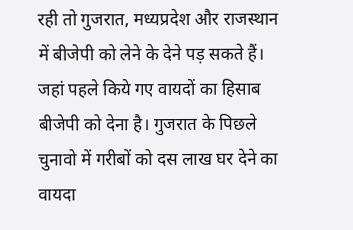रही तो गुजरात, मध्यप्रदेश और राजस्थान में बीजेपी को लेने के देने पड़ सकते हैं। जहां पहले किये गए वायदों का हिसाब बीजेपी को देना है। गुजरात के पिछले चुनावो में गरीबों को दस लाख घर देने का वायदा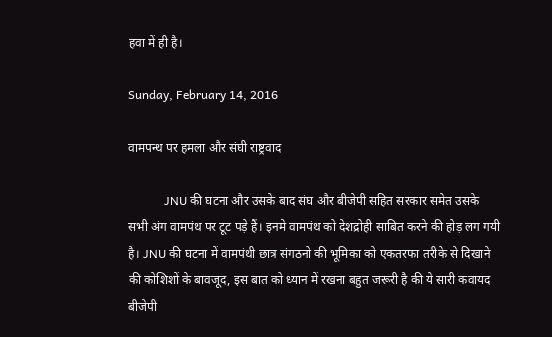हवा में ही है।

Sunday, February 14, 2016

वामपन्थ पर हमला और संघी राष्ट्रवाद

            JNU की घटना और उसके बाद संघ और बीजेपी सहित सरकार समेत उसके सभी अंग वामपंथ पर टूट पड़े हैं। इनमे वामपंथ को देशद्रोही साबित करने की होड़ लग गयी है। JNU की घटना में वामपंथी छात्र संगठनो की भूमिका को एकतरफा तरीके से दिखाने की कोशिशों के बावजूद, इस बात को ध्यान में रखना बहुत जरूरी है की ये सारी कवायद बीजेपी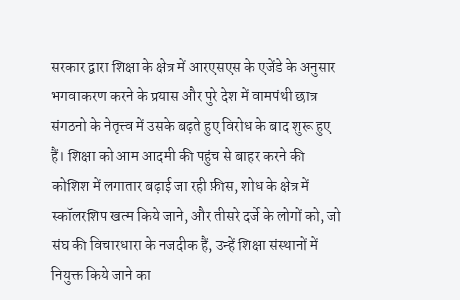सरकार द्वारा शिक्षा के क्षेत्र में आरएसएस के एजेंडे के अनुसार भगवाकरण करने के प्रयास और पुरे देश में वामपंथी छात्र संगठनो के नेतृत्त्व में उसके बढ़ते हुए विरोध के बाद शुरू हुए हैं। शिक्षा को आम आदमी की पहुंच से बाहर करने की कोशिश में लगातार बढ़ाई जा रही फ़ीस, शोध के क्षेत्र में स्कॉलरशिप खत्म किये जाने, और तीसरे दर्जे के लोगों को, जो संघ की विचारधारा के नजदीक हैं, उन्हें शिक्षा संस्थानों में नियुक्त किये जाने का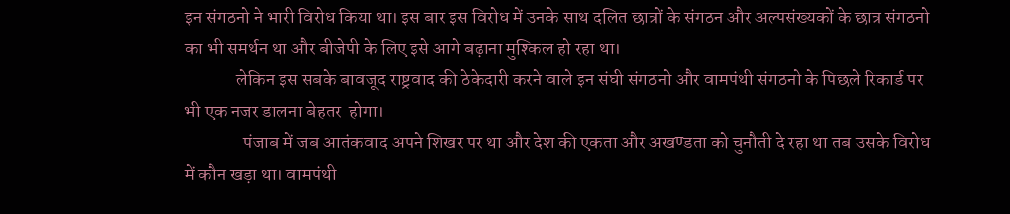इन संगठनो ने भारी विरोध किया था। इस बार इस विरोध में उनके साथ दलित छात्रों के संगठन और अल्पसंख्यकों के छात्र संगठनो का भी समर्थन था और बीजेपी के लिए इसे आगे बढ़ाना मुश्किल हो रहा था।
              लेकिन इस सबके बावजूद राष्ट्रवाद की ठेकेदारी करने वाले इन संघी संगठनो और वामपंथी संगठनो के पिछले रिकार्ड पर भी एक नजर डालना बेहतर  होगा।
                पंजाब में जब आतंकवाद अपने शिखर पर था और देश की एकता और अखण्डता को चुनौती दे रहा था तब उसके विरोध में कौन खड़ा था। वामपंथी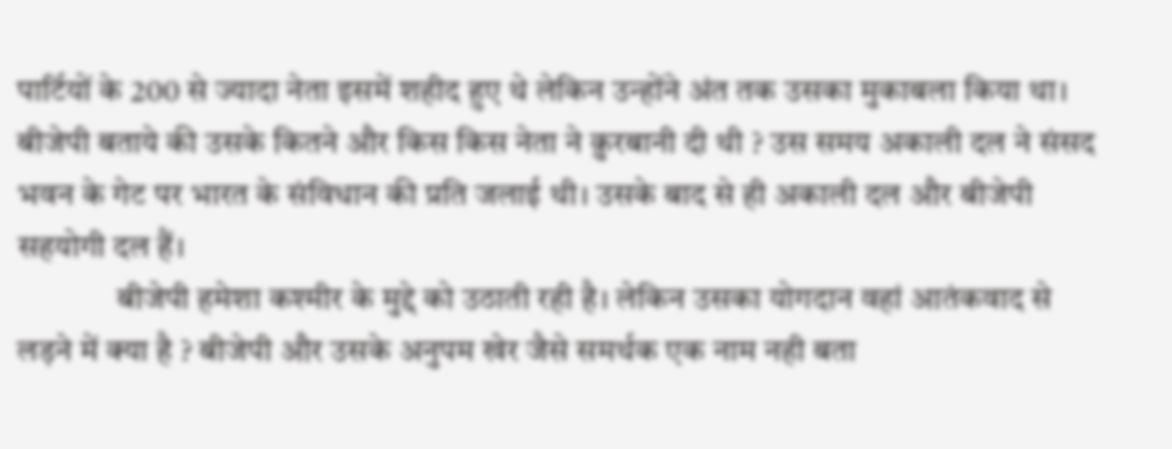पार्टियों के 200 से ज्यादा नेता इसमें शहीद हुए थे लेकिन उन्होंने अंत तक उसका मुकाबला किया था। बीजेपी बताये की उसके कितने और किस किस नेता ने क़ुरबानी दी थी ? उस समय अकाली दल ने संसद भवन के गेट पर भारत के संविधान की प्रति जलाई थी। उसके बाद से ही अकाली दल और बीजेपी सहयोगी दल हैं।
               बीजेपी हमेशा कश्मीर के मुद्दे को उठाती रही है। लेकिन उसका योगदान वहां आतंकवाद से लड़ने में क्या है ? बीजेपी और उसके अनुपम खेर जैसे समर्थक एक नाम नही बता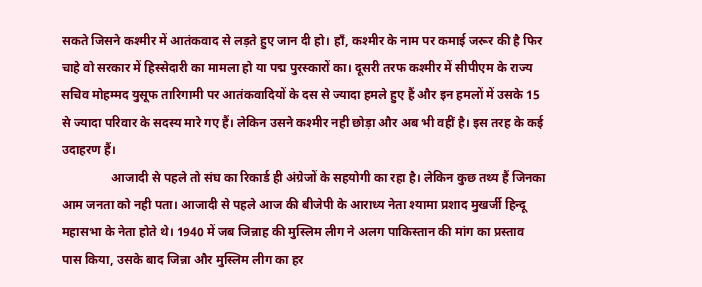सकते जिसने कश्मीर में आतंकवाद से लड़ते हुए जान दी हो। हाँ, कश्मीर के नाम पर कमाई जरूर की है फिर चाहे वो सरकार में हिस्सेदारी का मामला हो या पद्म पुरस्कारों का। दूसरी तरफ कश्मीर में सीपीएम के राज्य सचिव मोहम्मद युसूफ तारिगामी पर आतंकवादियों के दस से ज्यादा हमले हुए हैं और इन हमलों में उसके 15 से ज्यादा परिवार के सदस्य मारे गए हैं। लेकिन उसने कश्मीर नही छोड़ा और अब भी वहीं है। इस तरह के कई उदाहरण हैं।
                आजादी से पहले तो संघ का रिकार्ड ही अंग्रेजों के सहयोगी का रहा है। लेकिन कुछ तथ्य हैं जिनका आम जनता को नही पता। आजादी से पहले आज की बीजेपी के आराध्य नेता श्यामा प्रशाद मुखर्जी हिन्दू महासभा के नेता होते थे। 1940 में जब जिन्नाह की मुस्लिम लीग ने अलग पाकिस्तान की मांग का प्रस्ताव पास किया, उसके बाद जिन्ना और मुस्लिम लीग का हर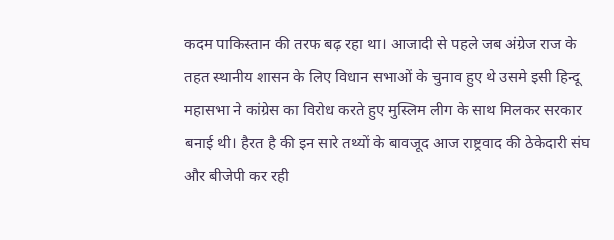कदम पाकिस्तान की तरफ बढ़ रहा था। आजादी से पहले जब अंग्रेज राज के तहत स्थानीय शासन के लिए विधान सभाओं के चुनाव हुए थे उसमे इसी हिन्दू महासभा ने कांग्रेस का विरोध करते हुए मुस्लिम लीग के साथ मिलकर सरकार बनाई थी। हैरत है की इन सारे तथ्यों के बावजूद आज राष्ट्रवाद की ठेकेदारी संघ और बीजेपी कर रही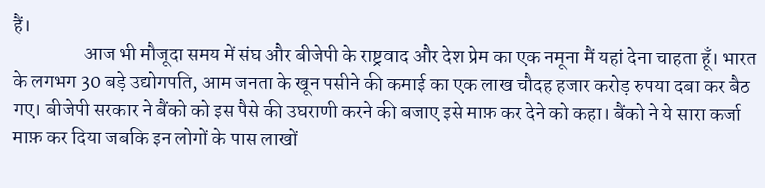हैं।
                  आज भी मौजूदा समय में संघ और बीजेपी के राष्ट्रवाद और देश प्रेम का एक नमूना मैं यहां देना चाहता हूँ। भारत के लगभग 30 बड़े उद्योगपति, आम जनता के खून पसीने की कमाई का एक लाख चौदह हजार करोड़ रुपया दबा कर बैठ गए। बीजेपी सरकार ने बैंको को इस पैसे की उघराणी करने की बजाए इसे माफ़ कर देने को कहा। बैंको ने ये सारा कर्जा माफ़ कर दिया जबकि इन लोगों के पास लाखों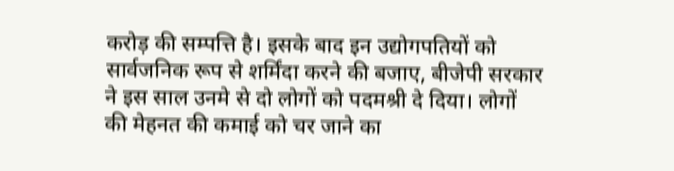करोड़ की सम्पत्ति है। इसके बाद इन उद्योगपतियों को सार्वजनिक रूप से शर्मिंदा करने की बजाए, बीजेपी सरकार ने इस साल उनमे से दो लोगों को पदमश्री दे दिया। लोगों की मेहनत की कमाई को चर जाने का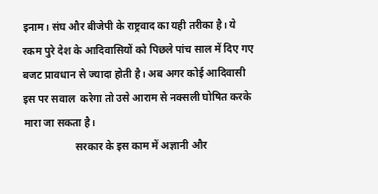इनाम। संघ और बीजेपी के राष्ट्रवाद का यही तरीका है। ये रकम पुरे देश के आदिवासियों को पिछले पांच साल में दिए गए बजट प्रावधान से ज्यादा होती है। अब अगर कोई आदिवासी इस पर सवाल  करेगा तो उसे आराम से नक्सली घोषित करके मारा जा सकता है।
                    सरकार के इस काम में अज्ञानी और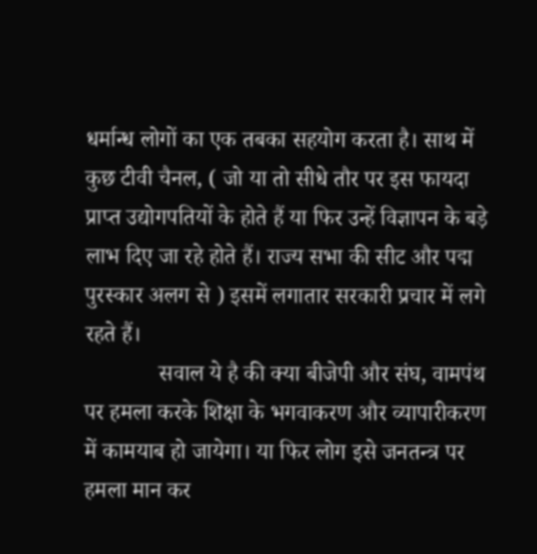धर्मान्ध लोगों का एक तबका सहयोग करता है। साथ में कुछ टीवी चैनल, ( जो या तो सीधे तौर पर इस फायदा प्राप्त उद्योगपतियों के होते हैं या फिर उन्हें विज्ञापन के बड़े लाभ दिए जा रहे होते हैं। राज्य सभा की सीट और पद्म पुरस्कार अलग से ) इसमें लगातार सरकारी प्रचार में लगे रहते हैं।
             सवाल ये है की क्या बीजेपी और संघ, वामपंथ पर हमला करके शिक्षा के भगवाकरण और व्यापारीकरण में कामयाब हो जायेगा। या फिर लोग इसे जनतन्त्र पर हमला मान कर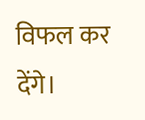विफल कर देंगे।